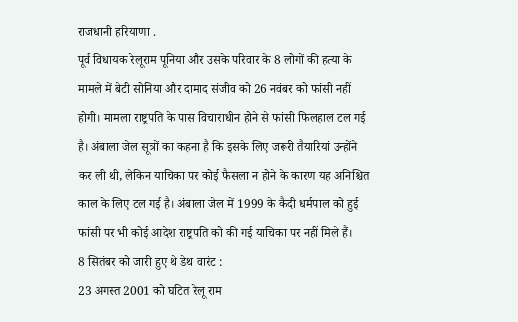राजधानी हरियाणा .
पूर्व विधायक रेलूराम पूनिया और उसके परिवार के 8 लोगों की हत्या के मामले में बेटी सोनिया और दामाद संजीव को 26 नवंबर को फांसी नहीं होगी। मामला राष्ट्रपति के पास विचाराधीन होने से फांसी फिलहाल टल गई है। अंबाला जेल सूत्रों का कहना है कि इसके लिए जरूरी तैयारियां उन्होंने कर ली थी, लेकिन याचिका पर कोई फैसला न होने के कारण यह अनिश्चित काल के लिए टल गई है। अंबाला जेल में 1999 के कैदी धर्मपाल को हुई फांसी पर भी कोई आदेश राष्ट्रपति को की गई याचिका पर नहीं मिले हैं।
8 सितंबर को जारी हुए थे डेथ वारंट :
23 अगस्त 2001 को घटित रेलू राम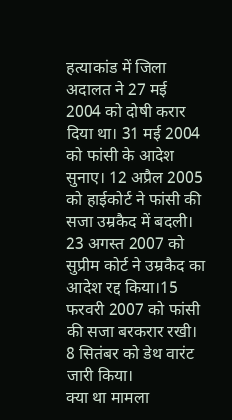हत्याकांड में जिला अदालत ने 27 मई 2004 को दोषी करार दिया था। 31 मई 2004 को फांसी के आदेश सुनाए। 12 अप्रैल 2005 को हाईकोर्ट ने फांसी की सजा उम्रकैद में बदली। 23 अगस्त 2007 को सुप्रीम कोर्ट ने उम्रकैद का आदेश रद्द किया।15 फरवरी 2007 को फांसी की सजा बरकरार रखी। 8 सितंबर को डेथ वारंट जारी किया।
क्या था मामला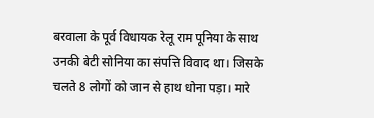बरवाला के पूर्व विधायक रेलू राम पूनिया के साथ उनकी बेटी सोनिया का संपत्ति विवाद था। जिसके चलते 8 लोगों को जान से हाथ धोना पड़ा। मारे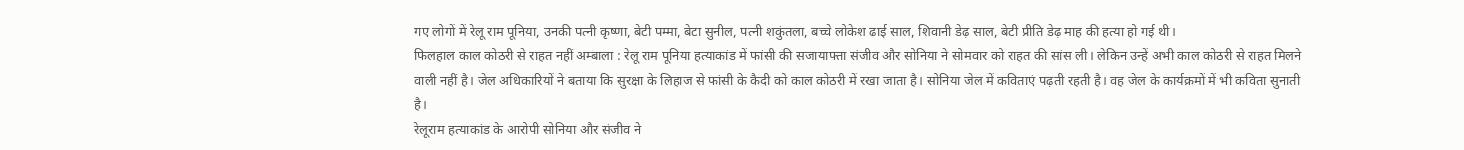गए लोगों में रेलू राम पूनिया, उनकी पत्नी कृष्णा, बेटी पम्मा, बेटा सुनील, पत्नी शकुंतला, बच्चे लोकेश ढाई साल, शिवानी डेढ़ साल, बेटी प्रीति डेढ़ माह की हत्या हो गई थी।
फिलहाल काल कोठरी से राहत नहीं अम्बाला : रेलू राम पूनिया हत्याकांड में फांसी की सजायाफ्ता संजीव और सोनिया ने सोमवार को राहत की सांस ली। लेकिन उन्हें अभी काल कोठरी से राहत मिलने वाली नहीं है। जेल अधिकारियों ने बताया कि सुरक्षा के लिहाज से फांसी के कैदी को काल कोठरी में रखा जाता है। सोनिया जेल में कविताएं पढ़ती रहती है। वह जेल के कार्यक्रमों में भी कविता सुनाती है।
रेलूराम हत्याकांड के आरोपी सोनिया और संजीव ने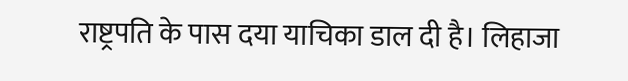राष्ट्रपति के पास दया याचिका डाल दी है। लिहाजा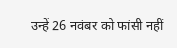उन्हें 26 नवंबर को फांसी नहीं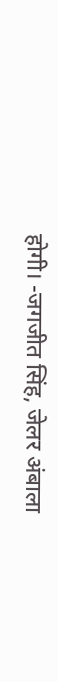होगी। -जगजीत सिंह, जेलर अंबाला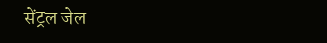सेंट्रल जेल